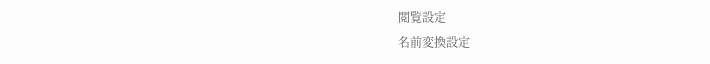閲覧設定
名前変換設定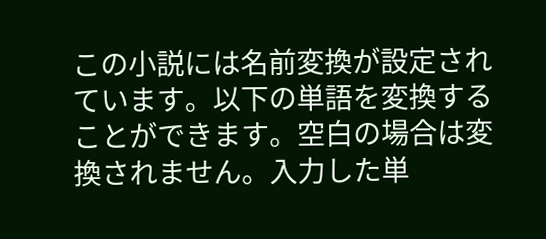この小説には名前変換が設定されています。以下の単語を変換することができます。空白の場合は変換されません。入力した単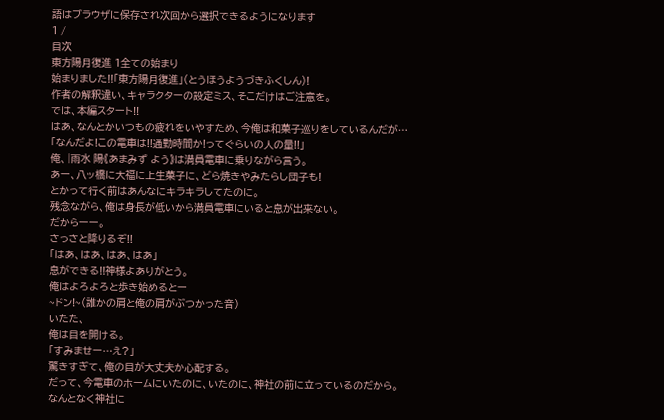語はブラウザに保存され次回から選択できるようになります
1 /
目次
東方陽月復進 1全ての始まり
始まりました!!「東方陽月復進」(とうほうようづきふくしん)!
作者の解釈違い、キャラクターの設定ミス、そこだけはご注意を。
では、本編スタート!!
はあ、なんとかいつもの疲れをいやすため、今俺は和菓子巡りをしているんだが…
「なんだよ!この電車は!!通勤時間か!ってぐらいの人の量!!」
俺、|雨水 陽《あまみず よう》は満員電車に乗りながら言う。
あー、八ッ橋に大福に上生菓子に、どら焼きやみたらし団子も!
とかって行く前はあんなにキラキラしてたのに。
残念ながら、俺は身長が低いから満員電車にいると息が出来ない。
だからーー。
さっさと降りるぞ!!
「はあ、はあ、はあ、はあ」
息ができる!!神様よありがとう。
俺はよろよろと歩き始めるとー
~ドン!~(誰かの肩と俺の肩がぶつかった音)
いたた、
俺は目を開ける。
「すみませー…え?」
驚きすぎて、俺の目が大丈夫か心配する。
だって、今電車のホームにいたのに、いたのに、神社の前に立っているのだから。
なんとなく神社に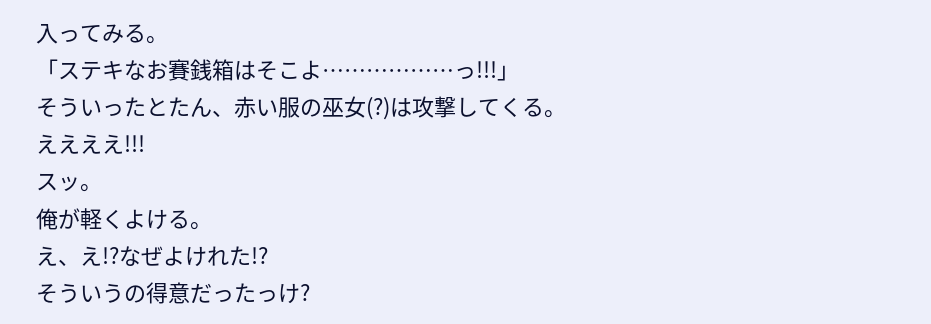入ってみる。
「ステキなお賽銭箱はそこよ………………っ!!!」
そういったとたん、赤い服の巫女(?)は攻撃してくる。
ええええ!!!
スッ。
俺が軽くよける。
え、え!?なぜよけれた!?
そういうの得意だったっけ?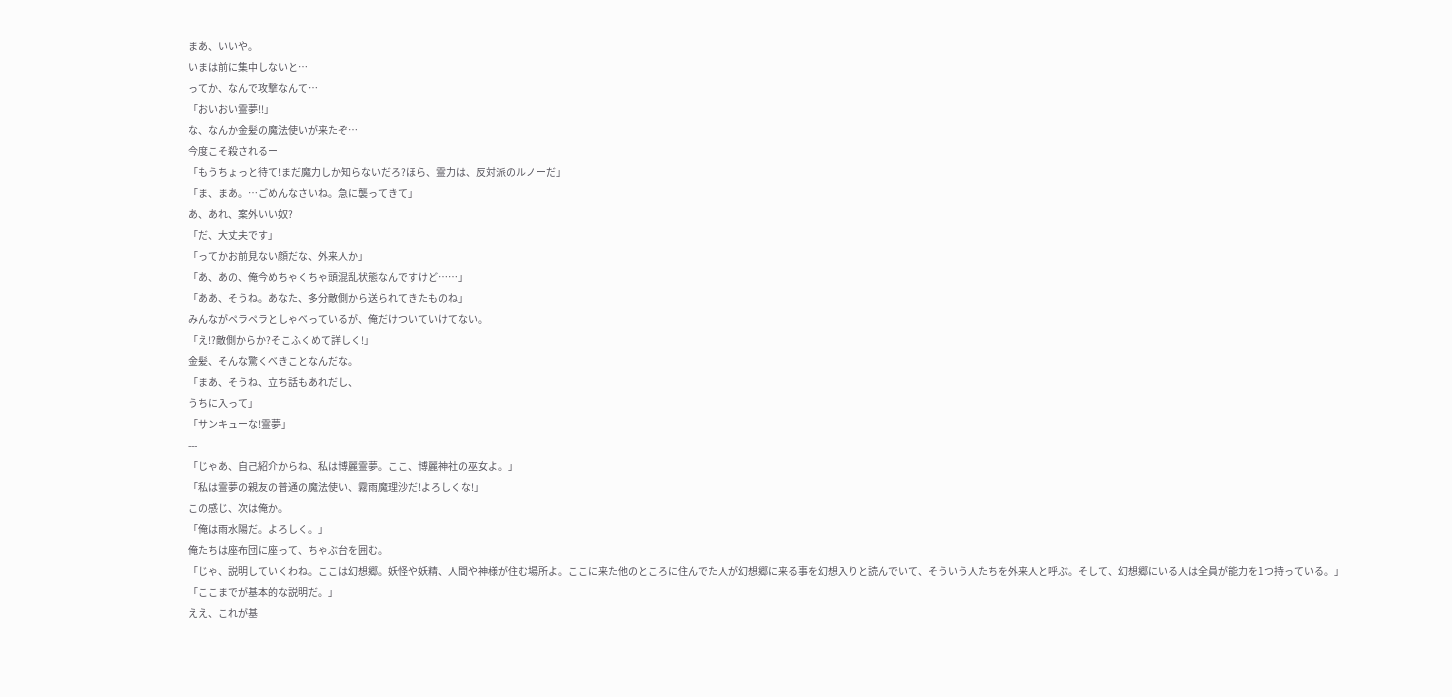まあ、いいや。
いまは前に集中しないと…
ってか、なんで攻撃なんて…
「おいおい霊夢!!」
な、なんか金髪の魔法使いが来たぞ…
今度こそ殺されるー
「もうちょっと待て!まだ魔力しか知らないだろ?ほら、霊力は、反対派のルノーだ」
「ま、まあ。…ごめんなさいね。急に襲ってきて」
あ、あれ、案外いい奴?
「だ、大丈夫です」
「ってかお前見ない顔だな、外来人か」
「あ、あの、俺今めちゃくちゃ頭混乱状態なんですけど……」
「ああ、そうね。あなた、多分敵側から送られてきたものね」
みんながペラペラとしゃべっているが、俺だけついていけてない。
「え!?敵側からか?そこふくめて詳しく!」
金髪、そんな驚くべきことなんだな。
「まあ、そうね、立ち話もあれだし、
うちに入って」
「サンキューな!霊夢」
---
「じゃあ、自己紹介からね、私は博麗霊夢。ここ、博麗神社の巫女よ。」
「私は霊夢の親友の普通の魔法使い、霧雨魔理沙だ!よろしくな!」
この感じ、次は俺か。
「俺は雨水陽だ。よろしく。」
俺たちは座布団に座って、ちゃぶ台を囲む。
「じゃ、説明していくわね。ここは幻想郷。妖怪や妖精、人間や神様が住む場所よ。ここに来た他のところに住んでた人が幻想郷に来る事を幻想入りと読んでいて、そういう人たちを外来人と呼ぶ。そして、幻想郷にいる人は全員が能力を1つ持っている。」
「ここまでが基本的な説明だ。」
ええ、これが基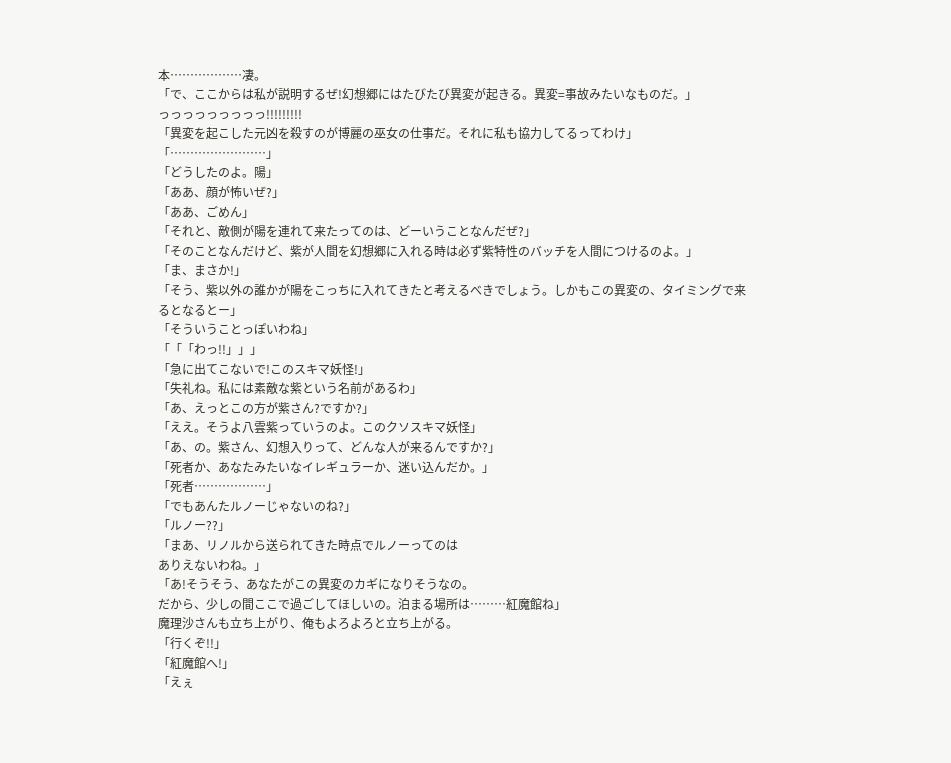本………………凄。
「で、ここからは私が説明するぜ!幻想郷にはたびたび異変が起きる。異変=事故みたいなものだ。」
っっっっっっっっっ!!!!!!!!!
「異変を起こした元凶を殺すのが博麗の巫女の仕事だ。それに私も協力してるってわけ」
「……………………」
「どうしたのよ。陽」
「ああ、顔が怖いぜ?」
「ああ、ごめん」
「それと、敵側が陽を連れて来たってのは、どーいうことなんだぜ?」
「そのことなんだけど、紫が人間を幻想郷に入れる時は必ず紫特性のバッチを人間につけるのよ。」
「ま、まさか!」
「そう、紫以外の誰かが陽をこっちに入れてきたと考えるべきでしょう。しかもこの異変の、タイミングで来るとなるとー」
「そういうことっぽいわね」
「「「わっ!!」」」
「急に出てこないで!このスキマ妖怪!」
「失礼ね。私には素敵な紫という名前があるわ」
「あ、えっとこの方が紫さん?ですか?」
「ええ。そうよ八雲紫っていうのよ。このクソスキマ妖怪」
「あ、の。紫さん、幻想入りって、どんな人が来るんですか?」
「死者か、あなたみたいなイレギュラーか、迷い込んだか。」
「死者………………」
「でもあんたルノーじゃないのね?」
「ルノー??」
「まあ、リノルから送られてきた時点でルノーってのは
ありえないわね。」
「あ!そうそう、あなたがこの異変のカギになりそうなの。
だから、少しの間ここで過ごしてほしいの。泊まる場所は………紅魔館ね」
魔理沙さんも立ち上がり、俺もよろよろと立ち上がる。
「行くぞ!!」
「紅魔館へ!」
「えぇ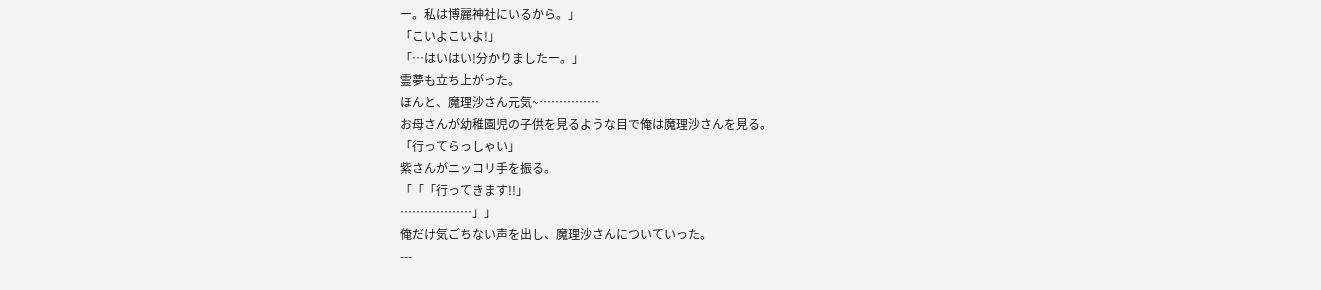ー。私は博麗神社にいるから。」
「こいよこいよ!」
「…はいはい!分かりましたー。」
霊夢も立ち上がった。
ほんと、魔理沙さん元気~……………
お母さんが幼稚園児の子供を見るような目で俺は魔理沙さんを見る。
「行ってらっしゃい」
紫さんがニッコリ手を振る。
「「「行ってきます!!」
………………」」
俺だけ気ごちない声を出し、魔理沙さんについていった。
---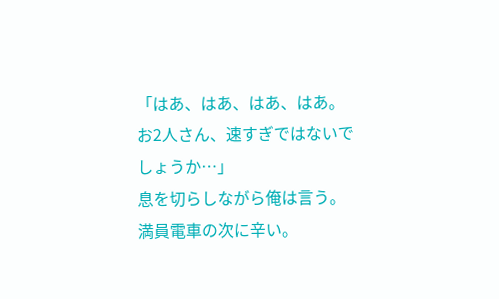「はあ、はあ、はあ、はあ。お2人さん、速すぎではないでしょうか…」
息を切らしながら俺は言う。
満員電車の次に辛い。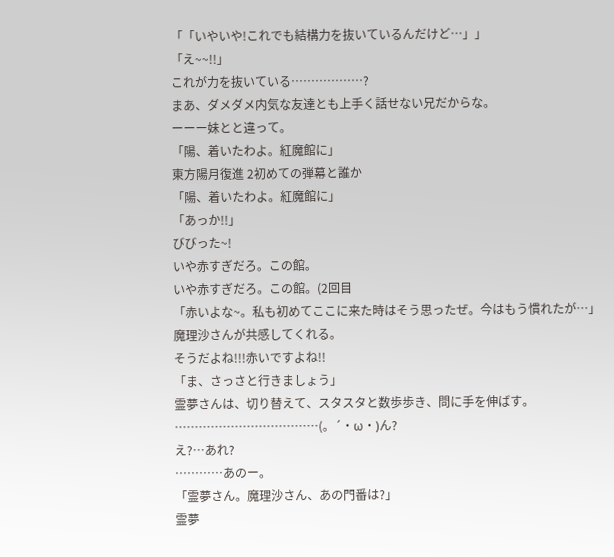「「いやいや!これでも結構力を抜いているんだけど…」」
「え~~!!」
これが力を抜いている………………?
まあ、ダメダメ内気な友達とも上手く話せない兄だからな。
ーーー妹とと違って。
「陽、着いたわよ。紅魔館に」
東方陽月復進 2初めての弾幕と誰か
「陽、着いたわよ。紅魔館に」
「あっか!!」
びびった~!
いや赤すぎだろ。この館。
いや赤すぎだろ。この館。(2回目
「赤いよな~。私も初めてここに来た時はそう思ったぜ。今はもう慣れたが…」
魔理沙さんが共感してくれる。
そうだよね!!!赤いですよね!!
「ま、さっさと行きましょう」
霊夢さんは、切り替えて、スタスタと数歩歩き、問に手を伸ばす。
………………………………(。´・ω・)ん?
え?…あれ?
…………あのー。
「霊夢さん。魔理沙さん、あの門番は?」
霊夢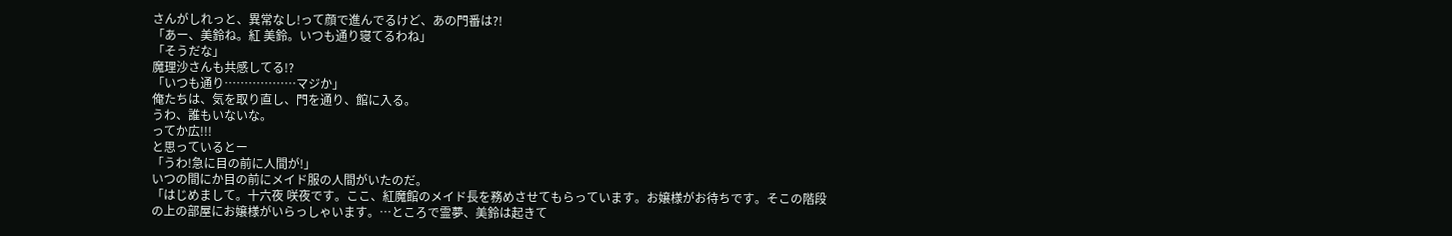さんがしれっと、異常なし!って顔で進んでるけど、あの門番は?!
「あー、美鈴ね。紅 美鈴。いつも通り寝てるわね」
「そうだな」
魔理沙さんも共感してる!?
「いつも通り………………マジか」
俺たちは、気を取り直し、門を通り、館に入る。
うわ、誰もいないな。
ってか広!!!
と思っているとー
「うわ!急に目の前に人間が!」
いつの間にか目の前にメイド服の人間がいたのだ。
「はじめまして。十六夜 咲夜です。ここ、紅魔館のメイド長を務めさせてもらっています。お嬢様がお待ちです。そこの階段の上の部屋にお嬢様がいらっしゃいます。…ところで霊夢、美鈴は起きて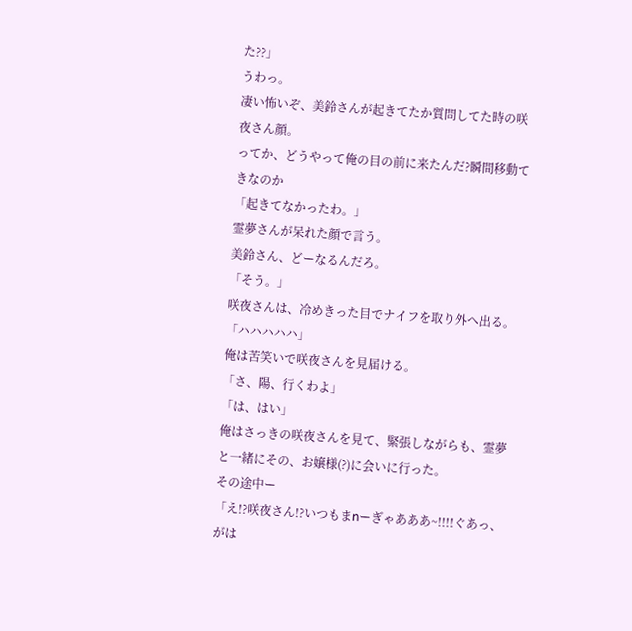た??」
うわっ。
凄い怖いぞ、美鈴さんが起きてたか質問してた時の咲夜さん顔。
ってか、どうやって俺の目の前に来たんだ?瞬間移動てきなのか
「起きてなかったわ。」
霊夢さんが呆れた顔で言う。
美鈴さん、どーなるんだろ。
「そう。」
咲夜さんは、冷めきった目でナイフを取り外へ出る。
「ハハハハハ」
俺は苦笑いで咲夜さんを見届ける。
「さ、陽、行くわよ」
「は、はい」
俺はさっきの咲夜さんを見て、緊張しながらも、霊夢と一緒にその、お嬢様(?)に会いに行った。
その途中ー
「え!?咲夜さん!?いつもまnーぎゃあああ~!!!!ぐあっ、がは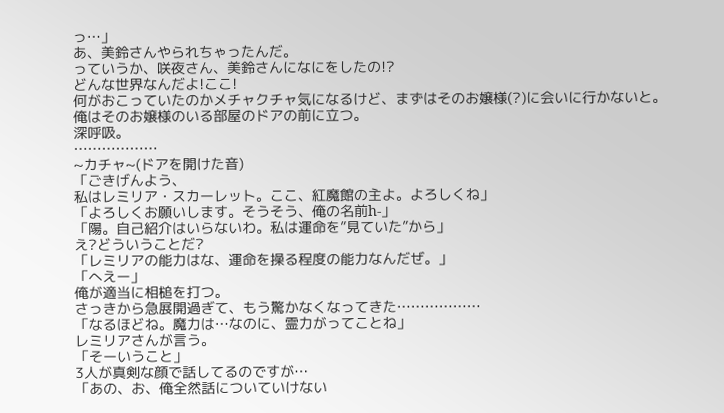っ…」
あ、美鈴さんやられちゃったんだ。
っていうか、咲夜さん、美鈴さんになにをしたの!?
どんな世界なんだよ!ここ!
何がおこっていたのかメチャクチャ気になるけど、まずはそのお嬢様(?)に会いに行かないと。
俺はそのお嬢様のいる部屋のドアの前に立つ。
深呼吸。
………………
~カチャ~(ドアを開けた音)
「ごきげんよう、
私はレミリア・スカーレット。ここ、紅魔館の主よ。よろしくね」
「よろしくお願いします。そうそう、俺の名前h-」
「陽。自己紹介はいらないわ。私は運命を”見ていた”から」
え?どういうことだ?
「レミリアの能力はな、運命を操る程度の能力なんだぜ。」
「へえー」
俺が適当に相槌を打つ。
さっきから急展開過ぎて、もう驚かなくなってきた………………
「なるほどね。魔力は…なのに、霊力がってことね」
レミリアさんが言う。
「そーいうこと」
3人が真剣な顔で話してるのですが…
「あの、お、俺全然話についていけない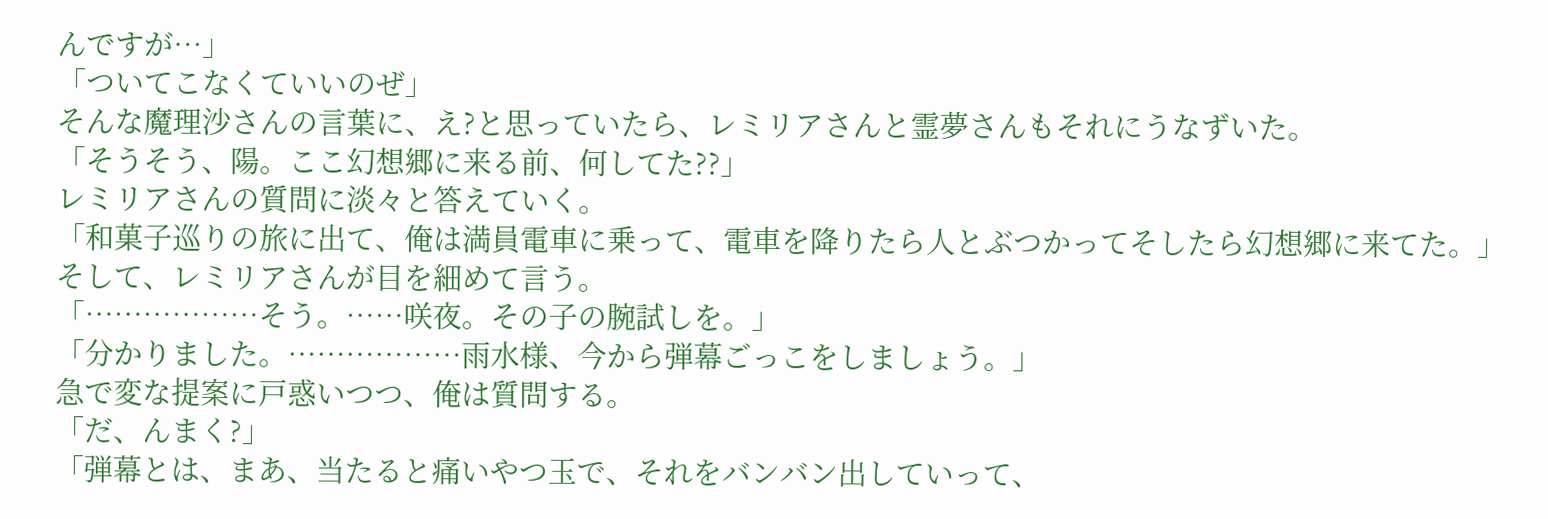んですが…」
「ついてこなくていいのぜ」
そんな魔理沙さんの言葉に、え?と思っていたら、レミリアさんと霊夢さんもそれにうなずいた。
「そうそう、陽。ここ幻想郷に来る前、何してた??」
レミリアさんの質問に淡々と答えていく。
「和菓子巡りの旅に出て、俺は満員電車に乗って、電車を降りたら人とぶつかってそしたら幻想郷に来てた。」
そして、レミリアさんが目を細めて言う。
「………………そう。……咲夜。その子の腕試しを。」
「分かりました。………………雨水様、今から弾幕ごっこをしましょう。」
急で変な提案に戸惑いつつ、俺は質問する。
「だ、んまく?」
「弾幕とは、まあ、当たると痛いやつ玉で、それをバンバン出していって、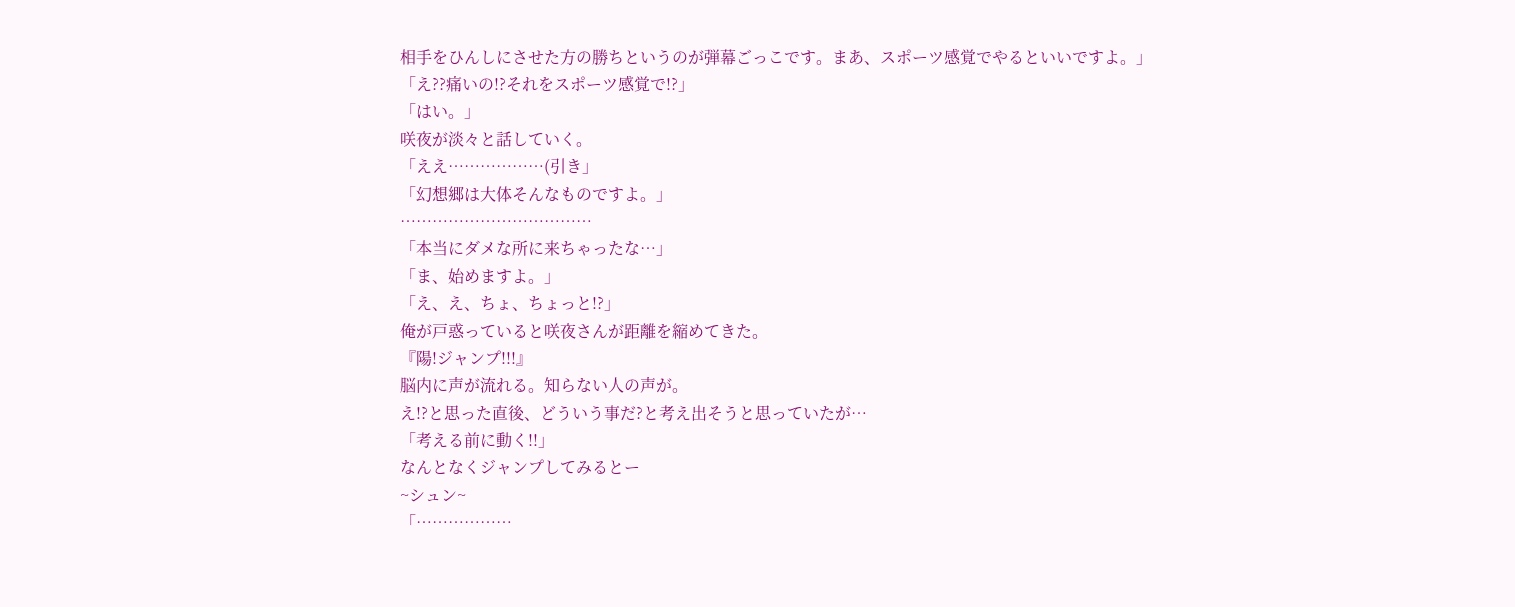相手をひんしにさせた方の勝ちというのが弾幕ごっこです。まあ、スポーツ感覚でやるといいですよ。」
「え??痛いの!?それをスポーツ感覚で!?」
「はい。」
咲夜が淡々と話していく。
「ええ………………(引き」
「幻想郷は大体そんなものですよ。」
………………………………
「本当にダメな所に来ちゃったな…」
「ま、始めますよ。」
「え、え、ちょ、ちょっと!?」
俺が戸惑っていると咲夜さんが距離を縮めてきた。
『陽!ジャンプ!!!』
脳内に声が流れる。知らない人の声が。
え!?と思った直後、どういう事だ?と考え出そうと思っていたが…
「考える前に動く!!」
なんとなくジャンプしてみるとー
~シュン~
「………………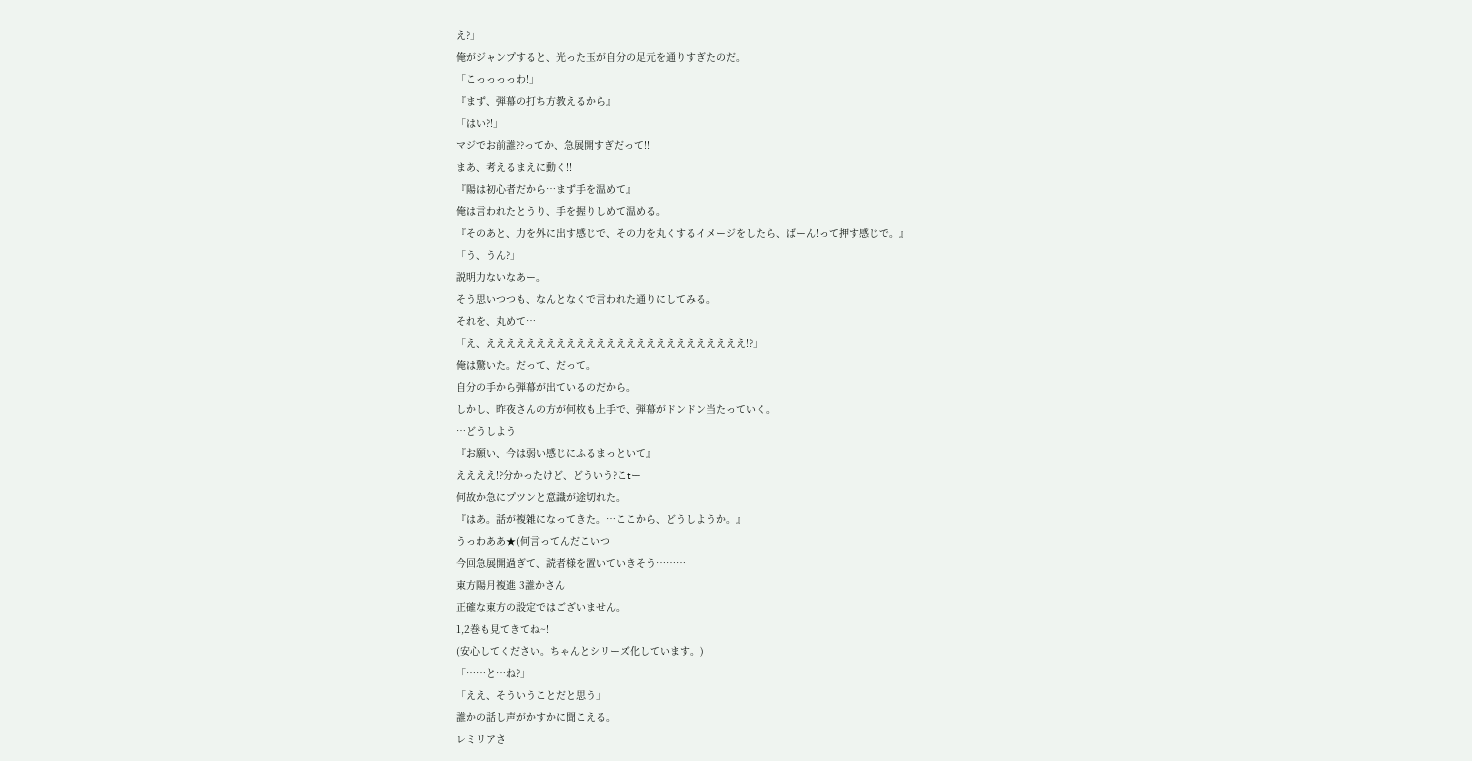え?」
俺がジャンプすると、光った玉が自分の足元を通りすぎたのだ。
「こっっっっわ!」
『まず、弾幕の打ち方教えるから』
「はい?!」
マジでお前誰??ってか、急展開すぎだって!!
まあ、考えるまえに動く!!
『陽は初心者だから…まず手を温めて』
俺は言われたとうり、手を握りしめて温める。
『そのあと、力を外に出す感じで、その力を丸くするイメージをしたら、ばーん!って押す感じで。』
「う、うん?」
説明力ないなあー。
そう思いつつも、なんとなくで言われた通りにしてみる。
それを、丸めて…
「え、ええええええええええええええええええええええええええ!?」
俺は驚いた。だって、だって。
自分の手から弾幕が出ているのだから。
しかし、昨夜さんの方が何枚も上手で、弾幕がドンドン当たっていく。
…どうしよう
『お願い、今は弱い感じにふるまっといて』
ええええ!?分かったけど、どういう?こtー
何故か急にプツンと意識が途切れた。
『はあ。話が複雑になってきた。…ここから、どうしようか。』
うっわああ★(何言ってんだこいつ
今回急展開過ぎて、読者様を置いていきそう………
東方陽月複進 3誰かさん
正確な東方の設定ではございません。
1,2巻も見てきてね~!
(安心してください。ちゃんとシリーズ化しています。)
「……と…ね?」
「ええ、そういうことだと思う」
誰かの話し声がかすかに聞こえる。
レミリアさ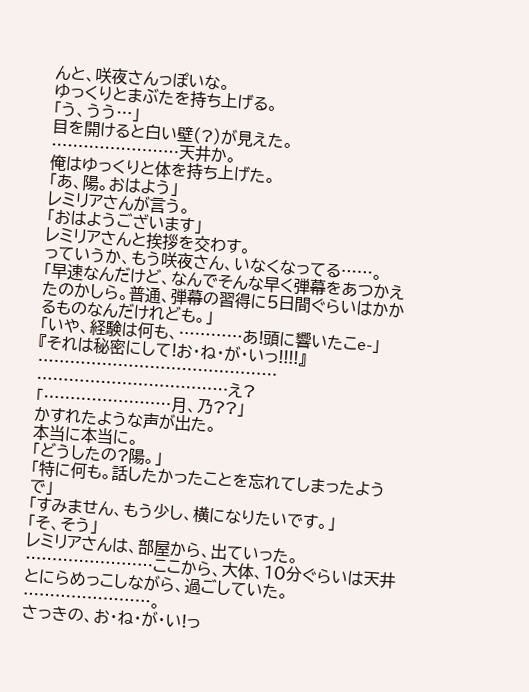んと、咲夜さんっぽいな。
ゆっくりとまぶたを持ち上げる。
「う、うう…」
目を開けると白い壁(?)が見えた。
……………………天井か。
俺はゆっくりと体を持ち上げた。
「あ、陽。おはよう」
レミリアさんが言う。
「おはようございます」
レミリアさんと挨拶を交わす。
っていうか、もう咲夜さん、いなくなってる……。
「早速なんだけど、なんでそんな早く弾幕をあつかえたのかしら。普通、弾幕の習得に5日間ぐらいはかかるものなんだけれども。」
「いや、経験は何も、…………あ!頭に響いたこe-」
『それは秘密にして!お・ね・が・いっ!!!!』
………………………………………
………………………………え?
「……………………月、乃??」
かすれたような声が出た。
本当に本当に。
「どうしたの?陽。」
「特に何も。話したかったことを忘れてしまったようで」
「すみません、もう少し、横になりたいです。」
「そ、そう」
レミリアさんは、部屋から、出ていった。
……………………ここから、大体、10分ぐらいは天井とにらめっこしながら、過ごしていた。
……………………。
さっきの、お・ね・が・い!っ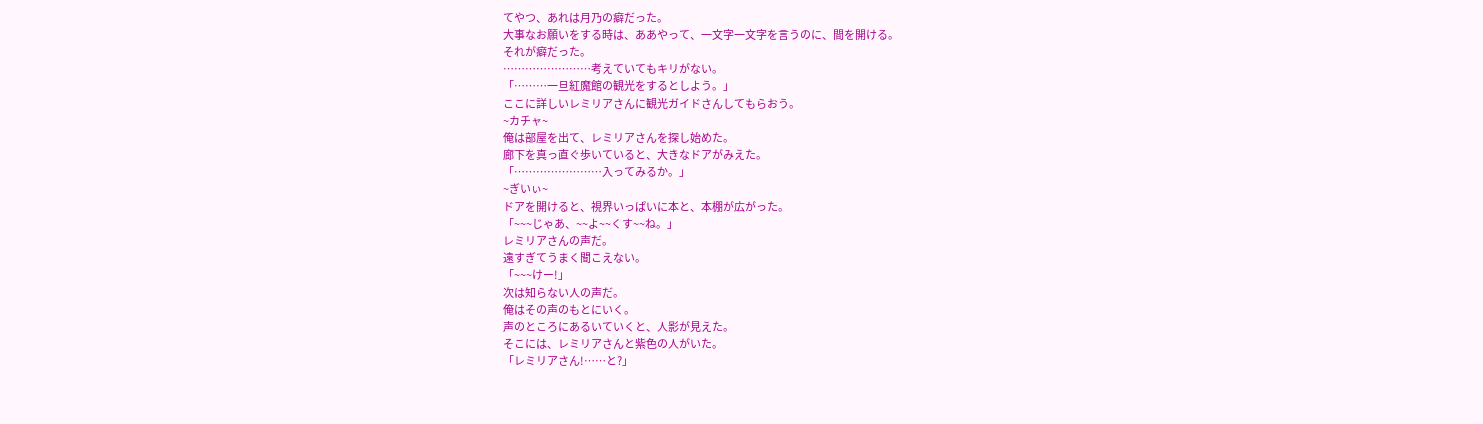てやつ、あれは月乃の癖だった。
大事なお願いをする時は、ああやって、一文字一文字を言うのに、間を開ける。
それが癖だった。
……………………考えていてもキリがない。
「………一旦紅魔館の観光をするとしよう。」
ここに詳しいレミリアさんに観光ガイドさんしてもらおう。
~カチャ~
俺は部屋を出て、レミリアさんを探し始めた。
廊下を真っ直ぐ歩いていると、大きなドアがみえた。
「……………………入ってみるか。」
~ぎいぃ~
ドアを開けると、視界いっぱいに本と、本棚が広がった。
「~~~じゃあ、~~よ~~くす~~ね。」
レミリアさんの声だ。
遠すぎてうまく聞こえない。
「~~~けー!」
次は知らない人の声だ。
俺はその声のもとにいく。
声のところにあるいていくと、人影が見えた。
そこには、レミリアさんと紫色の人がいた。
「レミリアさん!……と?」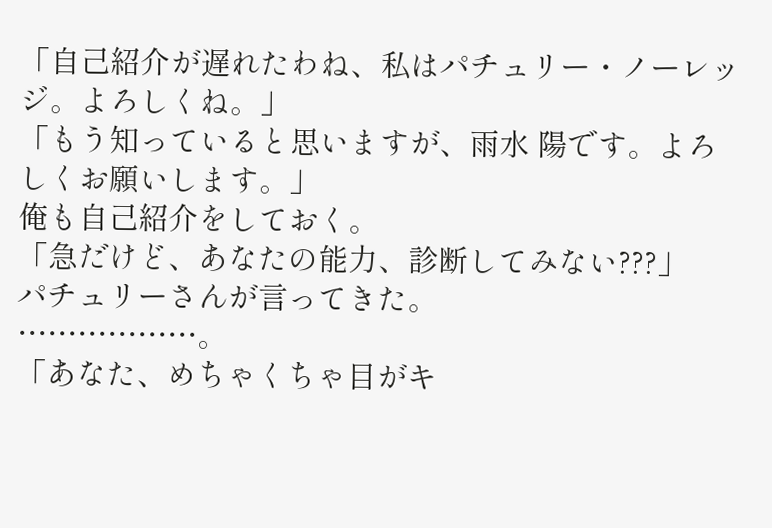「自己紹介が遅れたわね、私はパチュリー・ノーレッジ。よろしくね。」
「もう知っていると思いますが、雨水 陽です。よろしくお願いします。」
俺も自己紹介をしておく。
「急だけど、あなたの能力、診断してみない???」
パチュリーさんが言ってきた。
………………。
「あなた、めちゃくちゃ目がキ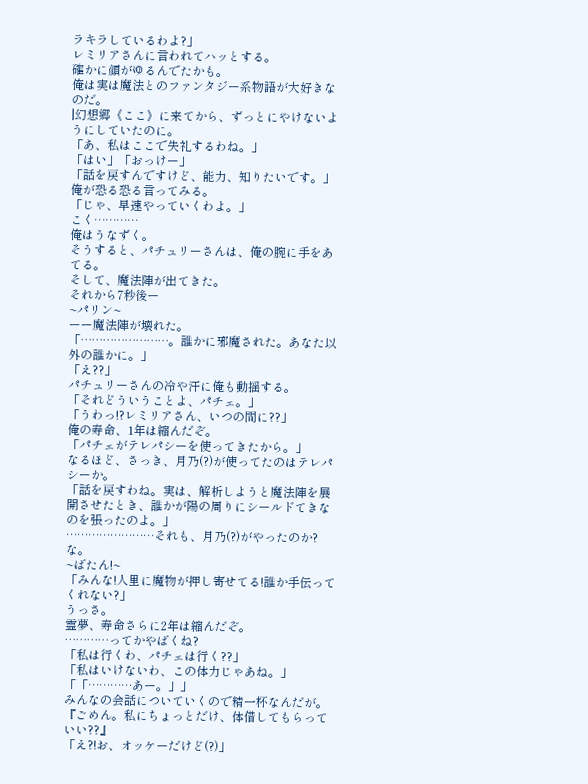ラキラしているわよ?」
レミリアさんに言われてハッとする。
確かに顔がゆるんでたかも。
俺は実は魔法とのファンタジー系物語が大好きなのだ。
|幻想郷《ここ》に来てから、ずっとにやけないようにしていたのに。
「あ、私はここで失礼するわね。」
「はい」「おっけー」
「話を戻すんですけど、能力、知りたいです。」
俺が恐る恐る言ってみる。
「じゃ、早速やっていくわよ。」
こく…………
俺はうなずく。
そうすると、パチュリーさんは、俺の腕に手をあてる。
そして、魔法陣が出てきた。
それから7秒後ー
~パリン~
ーー魔法陣が壊れた。
「……………………。誰かに邪魔された。あなた以外の誰かに。」
「え??」
パチュリーさんの冷や汗に俺も動揺する。
「それどういうことよ、パチェ。」
「うわっ!?レミリアさん、いつの間に??」
俺の寿命、1年は縮んだぞ。
「パチェがテレパシーを使ってきたから。」
なるほど、さっき、月乃(?)が使ってたのはテレパシーか。
「話を戻すわね。実は、解析しようと魔法陣を展開させたとき、誰かが陽の周りにシールドてきなのを張ったのよ。」
……………………それも、月乃(?)がやったのか?な。
~ばたん!~
「みんな!人里に魔物が押し寄せてる!誰か手伝ってくれない?」
うっさ。
霊夢、寿命さらに2年は縮んだぞ。
…………ってかやばくね?
「私は行くわ、パチェは行く??」
「私はいけないわ、この体力じゃあね。」
「「…………あー。」」
みんなの会話についていくので精一杯なんだが。
『ごめん。私にちょっとだけ、体借してもらっていい??』
「え?!お、オッケーだけど(?)」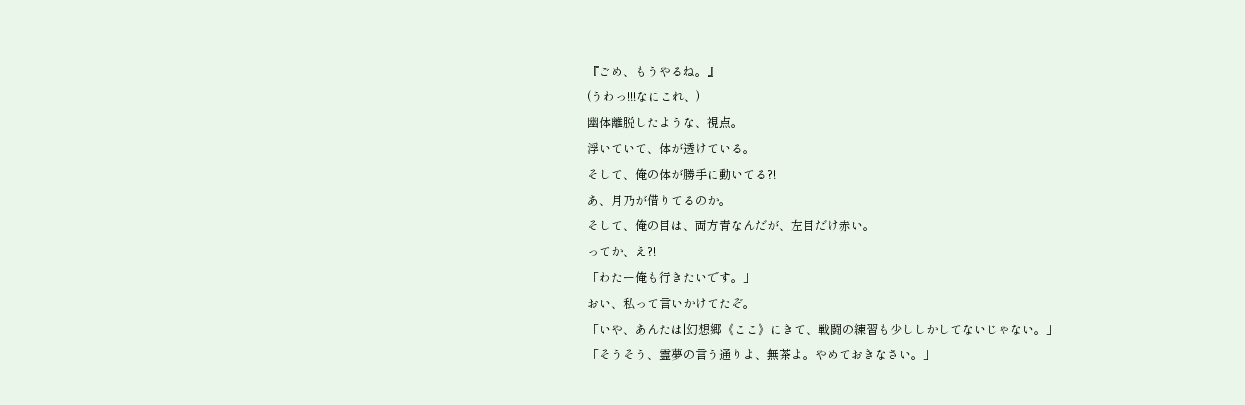『ごめ、もうやるね。』
(うわっ!!!なにこれ、)
幽体離脱したような、視点。
浮いていて、体が透けている。
そして、俺の体が勝手に動いてる?!
あ、月乃が借りてるのか。
そして、俺の目は、両方青なんだが、左目だけ赤い。
ってか、え?!
「わたー俺も行きたいです。」
おい、私って言いかけてたぞ。
「いや、あんたは|幻想郷《ここ》にきて、戦闘の練習も少ししかしてないじゃない。」
「そうそう、霊夢の言う通りよ、無茶よ。やめておきなさい。」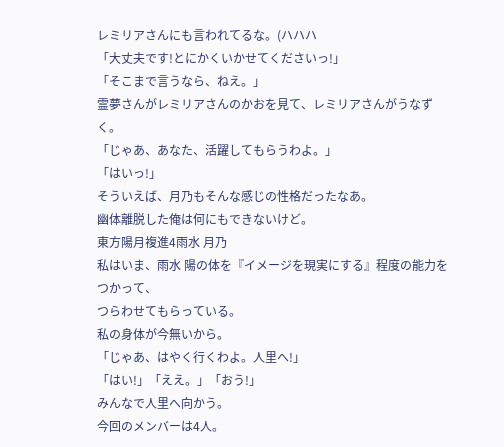レミリアさんにも言われてるな。(ハハハ
「大丈夫です!とにかくいかせてくださいっ!」
「そこまで言うなら、ねえ。」
霊夢さんがレミリアさんのかおを見て、レミリアさんがうなずく。
「じゃあ、あなた、活躍してもらうわよ。」
「はいっ!」
そういえば、月乃もそんな感じの性格だったなあ。
幽体離脱した俺は何にもできないけど。
東方陽月複進4雨水 月乃
私はいま、雨水 陽の体を『イメージを現実にする』程度の能力をつかって、
つらわせてもらっている。
私の身体が今無いから。
「じゃあ、はやく行くわよ。人里へ!」
「はい!」「ええ。」「おう!」
みんなで人里へ向かう。
今回のメンバーは4人。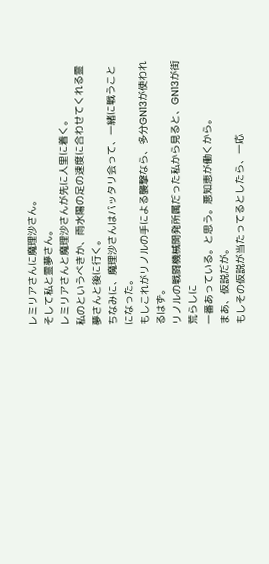レミリアさんに魔理沙さん。
そして私と霊夢さん。
レミリアさんと魔理沙さんが先に人里に着く。
私のというべきか、雨水陽の足の速度に合わせてくれる霊夢さんと後に行く。
ちなみに、魔理沙さんはバッタリ会って、一緒に戦うことになった。
もしこれがリノルの手による襲撃なら、多分GN13が使われるはず。
リノルの戦闘機械開発所属だった私から見ると、GN13が街荒らしに
一番あっている。と思う。悪知恵が働くから。
まあ、仮説だが。
もしその仮説が当たってるとしたら、一応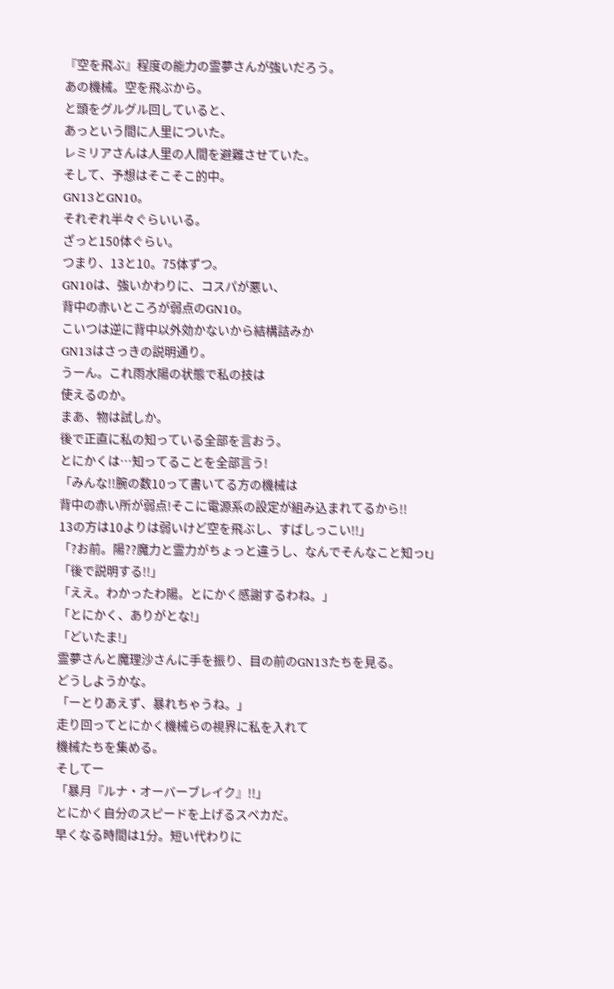『空を飛ぶ』程度の能力の霊夢さんが強いだろう。
あの機械。空を飛ぶから。
と頭をグルグル回していると、
あっという間に人里についた。
レミリアさんは人里の人間を避難させていた。
そして、予想はそこそこ的中。
GN13とGN10。
それぞれ半々ぐらいいる。
ざっと150体ぐらい。
つまり、13と10。75体ずつ。
GN10は、強いかわりに、コスパが悪い、
背中の赤いところが弱点のGN10。
こいつは逆に背中以外効かないから結構詰みか
GN13はさっきの説明通り。
うーん。これ雨水陽の状態で私の技は
使えるのか。
まあ、物は試しか。
後で正直に私の知っている全部を言おう。
とにかくは…知ってることを全部言う!
「みんな!!腕の数10って書いてる方の機械は
背中の赤い所が弱点!そこに電源系の設定が組み込まれてるから!!
13の方は10よりは弱いけど空を飛ぶし、すばしっこい!!」
「?お前。陽??魔力と霊力がちょっと違うし、なんでそんなこと知っt」
「後で説明する!!」
「ええ。わかったわ陽。とにかく感謝するわね。」
「とにかく、ありがとな!」
「どいたま!」
霊夢さんと魔理沙さんに手を振り、目の前のGN13たちを見る。
どうしようかな。
「ーとりあえず、暴れちゃうね。」
走り回ってとにかく機械らの視界に私を入れて
機械たちを集める。
そしてー
「暴月『ルナ・オーバーブレイク』!!」
とにかく自分のスピードを上げるスペカだ。
早くなる時間は1分。短い代わりに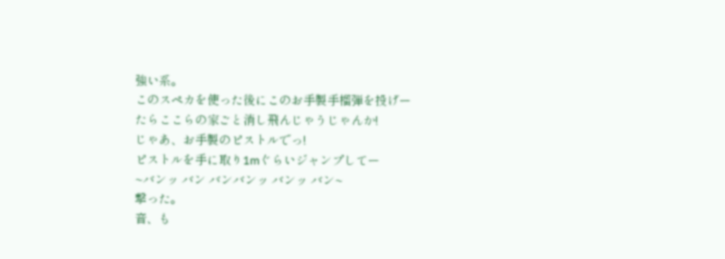強い系。
このスペカを使った後にこのお手製手榴弾を投げー
たらここらの家ごと消し飛んじゃうじゃんか!
じゃあ、お手製のピストルでっ!
ピストルを手に取り1mぐらいジャンプしてー
~バンッ バン バンバンッ バンッ バン~
撃った。
音、も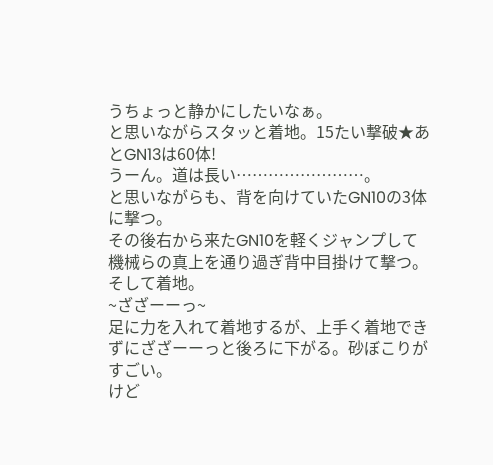うちょっと静かにしたいなぁ。
と思いながらスタッと着地。15たい撃破★あとGN13は60体!
うーん。道は長い……………………。
と思いながらも、背を向けていたGN10の3体に撃つ。
その後右から来たGN10を軽くジャンプして機械らの真上を通り過ぎ背中目掛けて撃つ。
そして着地。
~ざざーーっ~
足に力を入れて着地するが、上手く着地できずにざざーーっと後ろに下がる。砂ぼこりがすごい。
けど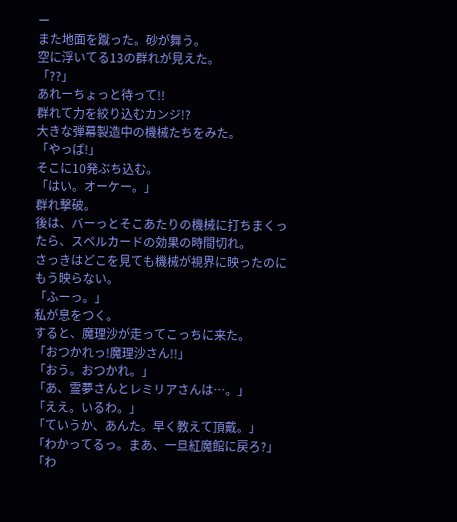ー
また地面を蹴った。砂が舞う。
空に浮いてる13の群れが見えた。
「??」
あれーちょっと待って!!
群れて力を絞り込むカンジ!?
大きな弾幕製造中の機械たちをみた。
「やっば!」
そこに10発ぶち込む。
「はい。オーケー。」
群れ撃破。
後は、バーっとそこあたりの機械に打ちまくったら、スペルカードの効果の時間切れ。
さっきはどこを見ても機械が視界に映ったのにもう映らない。
「ふーっ。」
私が息をつく。
すると、魔理沙が走ってこっちに来た。
「おつかれっ!魔理沙さん!!」
「おう。おつかれ。」
「あ、霊夢さんとレミリアさんは…。」
「ええ。いるわ。」
「ていうか、あんた。早く教えて頂戴。」
「わかってるっ。まあ、一旦紅魔館に戻ろ?」
「わ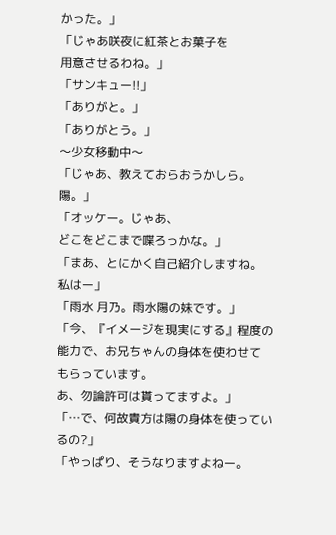かった。」
「じゃあ咲夜に紅茶とお菓子を
用意させるわね。」
「サンキュー!!」
「ありがと。」
「ありがとう。」
〜少女移動中〜
「じゃあ、教えておらおうかしら。陽。」
「オッケー。じゃあ、
どこをどこまで喋ろっかな。」
「まあ、とにかく自己紹介しますね。
私はー」
「雨水 月乃。雨水陽の妹です。」
「今、『イメージを現実にする』程度の能力で、お兄ちゃんの身体を使わせて
もらっています。
あ、勿論許可は貰ってますよ。」
「…で、何故貴方は陽の身体を使っているの?」
「やっぱり、そうなりますよねー。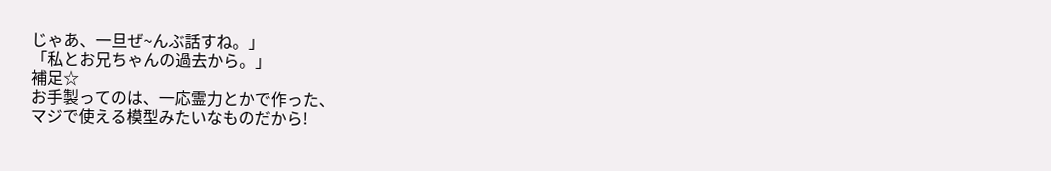じゃあ、一旦ぜ~んぶ話すね。」
「私とお兄ちゃんの過去から。」
補足☆
お手製ってのは、一応霊力とかで作った、
マジで使える模型みたいなものだから!